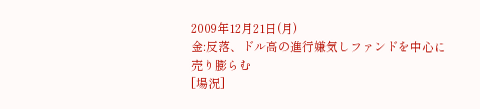2009年12月21日(月)
金:反落、ドル高の進行嫌気しファンドを中心に売り膨らむ
[場況]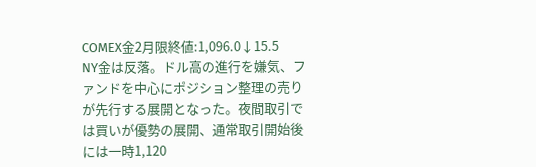COMEX金2月限終値:1,096.0↓15.5
NY金は反落。ドル高の進行を嫌気、ファンドを中心にポジション整理の売りが先行する展開となった。夜間取引では買いが優勢の展開、通常取引開始後には一時1,120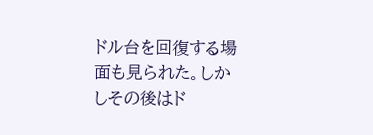ドル台を回復する場面も見られた。しかしその後はド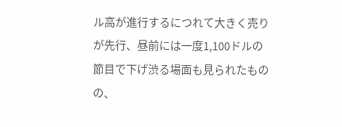ル高が進行するにつれて大きく売りが先行、昼前には一度1,100ドルの節目で下げ渋る場面も見られたものの、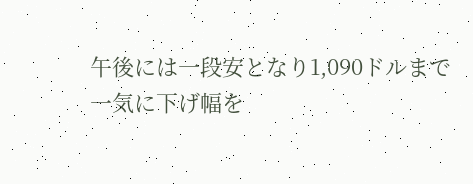午後には一段安となり1,090ドルまで一気に下げ幅を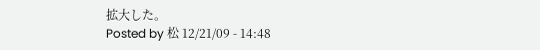拡大した。
Posted by 松 12/21/09 - 14:48